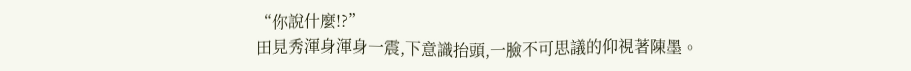“你說什麼!?”
田見秀渾身渾身一震,下意識抬頭,一臉不可思議的仰視著陳墨。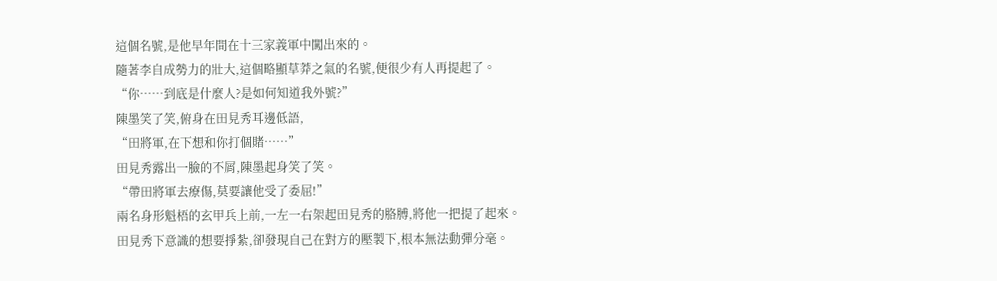這個名號,是他早年間在十三家義軍中闖出來的。
隨著李自成勢力的壯大,這個略顯草莽之氣的名號,便很少有人再提起了。
“你……到底是什麼人?是如何知道我外號?”
陳墨笑了笑,俯身在田見秀耳邊低語,
“田將軍,在下想和你打個賭……”
田見秀露出一臉的不屑,陳墨起身笑了笑。
“帶田將軍去療傷,莫要讓他受了委屈!”
兩名身形魁梧的玄甲兵上前,一左一右架起田見秀的胳膊,將他一把提了起來。
田見秀下意識的想要掙紮,卻發現自己在對方的壓製下,根本無法動彈分毫。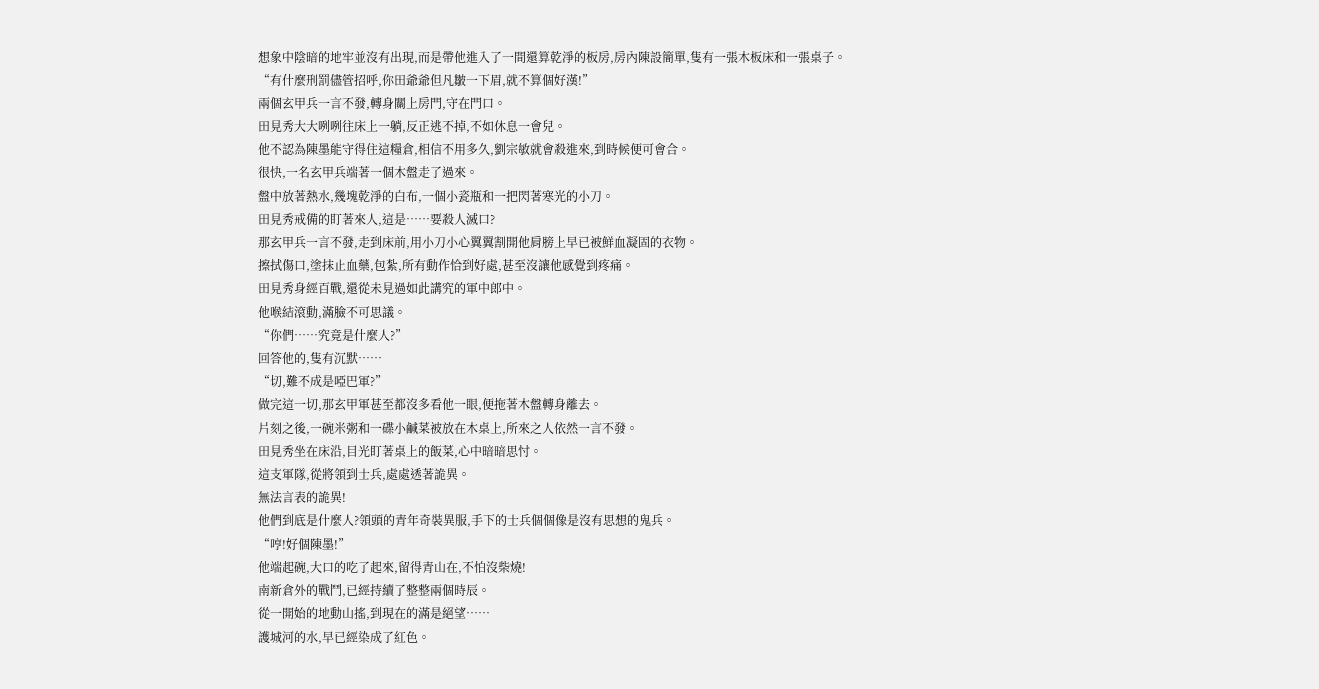想象中陰暗的地牢並沒有出現,而是帶他進入了一間還算乾淨的板房,房內陳設簡單,隻有一張木板床和一張桌子。
“有什麼刑罰儘管招呼,你田爺爺但凡皺一下眉,就不算個好漢!”
兩個玄甲兵一言不發,轉身關上房門,守在門口。
田見秀大大咧咧往床上一躺,反正逃不掉,不如休息一會兒。
他不認為陳墨能守得住這糧倉,相信不用多久,劉宗敏就會殺進來,到時候便可會合。
很快,一名玄甲兵端著一個木盤走了過來。
盤中放著熱水,幾塊乾淨的白布,一個小瓷瓶和一把閃著寒光的小刀。
田見秀戒備的盯著來人,這是……要殺人滅口?
那玄甲兵一言不發,走到床前,用小刀小心翼翼割開他肩膀上早已被鮮血凝固的衣物。
擦拭傷口,塗抹止血藥,包紮,所有動作恰到好處,甚至沒讓他感覺到疼痛。
田見秀身經百戰,還從未見過如此講究的軍中郎中。
他喉結滾動,滿臉不可思議。
“你們……究竟是什麼人?”
回答他的,隻有沉默……
“切,難不成是啞巴軍?”
做完這一切,那玄甲軍甚至都沒多看他一眼,便拖著木盤轉身離去。
片刻之後,一碗米粥和一碟小鹹菜被放在木桌上,所來之人依然一言不發。
田見秀坐在床沿,目光盯著桌上的飯菜,心中暗暗思忖。
這支軍隊,從將領到士兵,處處透著詭異。
無法言表的詭異!
他們到底是什麼人?領頭的青年奇裝異服,手下的士兵個個像是沒有思想的鬼兵。
“哼!好個陳墨!”
他端起碗,大口的吃了起來,留得青山在,不怕沒柴燒!
南新倉外的戰鬥,已經持續了整整兩個時辰。
從一開始的地動山搖,到現在的滿是絕望……
護城河的水,早已經染成了紅色。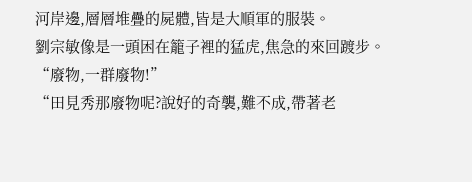河岸邊,層層堆疊的屍體,皆是大順軍的服裝。
劉宗敏像是一頭困在籠子裡的猛虎,焦急的來回踱步。
“廢物,一群廢物!”
“田見秀那廢物呢?說好的奇襲,難不成,帶著老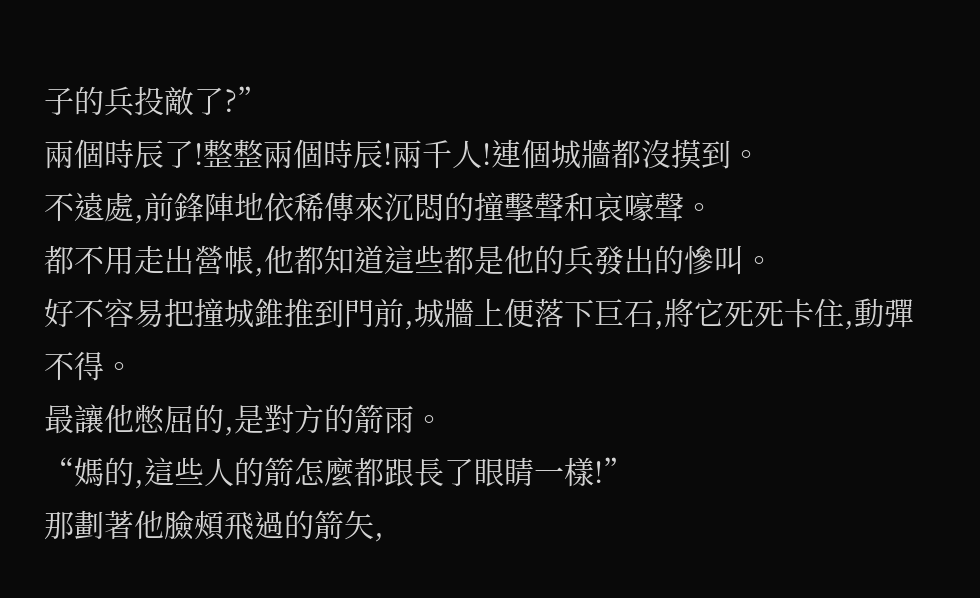子的兵投敵了?”
兩個時辰了!整整兩個時辰!兩千人!連個城牆都沒摸到。
不遠處,前鋒陣地依稀傳來沉悶的撞擊聲和哀嚎聲。
都不用走出營帳,他都知道這些都是他的兵發出的慘叫。
好不容易把撞城錐推到門前,城牆上便落下巨石,將它死死卡住,動彈不得。
最讓他憋屈的,是對方的箭雨。
“媽的,這些人的箭怎麼都跟長了眼睛一樣!”
那劃著他臉頰飛過的箭矢,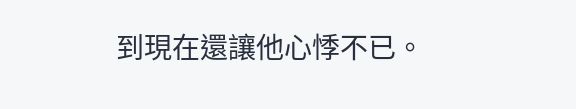到現在還讓他心悸不已。